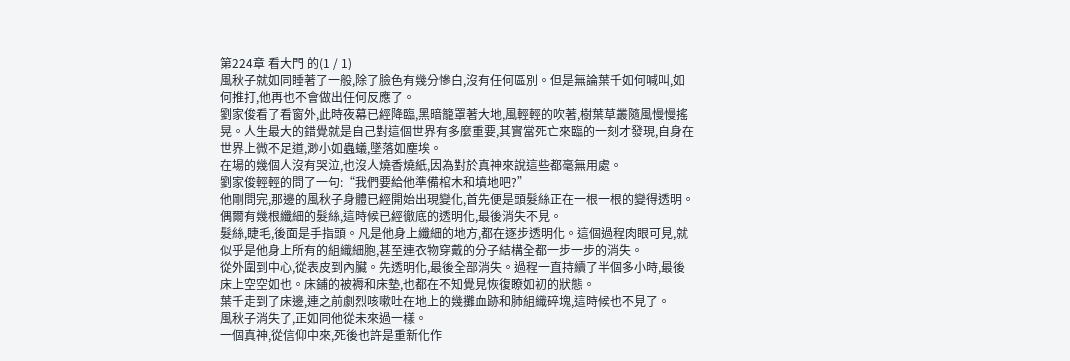第224章 看大門 的(1 / 1)
風秋子就如同睡著了一般,除了臉色有幾分慘白,沒有任何區別。但是無論葉千如何喊叫,如何推打,他再也不會做出任何反應了。
劉家俊看了看窗外,此時夜幕已經降臨,黑暗籠罩著大地,風輕輕的吹著,樹葉草叢隨風慢慢搖晃。人生最大的錯覺就是自己對這個世界有多麼重要,其實當死亡來臨的一刻才發現,自身在世界上微不足道,渺小如蟲蟻,墜落如塵埃。
在場的幾個人沒有哭泣,也沒人燒香燒紙,因為對於真神來說這些都毫無用處。
劉家俊輕輕的問了一句:“我們要給他準備棺木和墳地吧?”
他剛問完,那邊的風秋子身體已經開始出現變化,首先便是頭髮絲正在一根一根的變得透明。偶爾有幾根纖細的髮絲,這時候已經徹底的透明化,最後消失不見。
髮絲,睫毛,後面是手指頭。凡是他身上纖細的地方,都在逐步透明化。這個過程肉眼可見,就似乎是他身上所有的組織細胞,甚至連衣物穿戴的分子結構全都一步一步的消失。
從外圍到中心,從表皮到內臟。先透明化,最後全部消失。過程一直持續了半個多小時,最後床上空空如也。床鋪的被褥和床墊,也都在不知覺見恢復瞭如初的狀態。
葉千走到了床邊,連之前劇烈咳嗽吐在地上的幾攤血跡和肺組織碎塊,這時候也不見了。
風秋子消失了,正如同他從未來過一樣。
一個真神,從信仰中來,死後也許是重新化作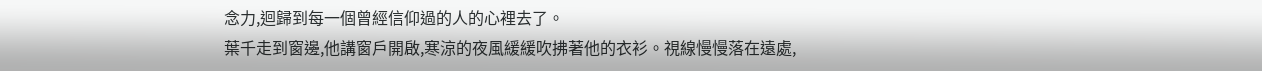念力,迴歸到每一個曾經信仰過的人的心裡去了。
葉千走到窗邊,他講窗戶開啟,寒涼的夜風緩緩吹拂著他的衣衫。視線慢慢落在遠處,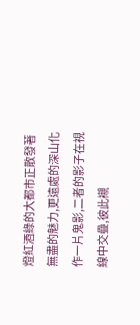燈紅酒綠的大都市正散發著無盡的魅力,更遠處的深山化作一片鬼影,二者的影子在視線中交疊,彼此襯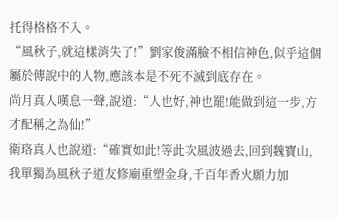托得格格不入。
“風秋子,就這樣消失了!”劉家俊滿臉不相信神色,似乎這個屬於傳說中的人物,應該本是不死不滅到底存在。
尚月真人嘆息一聲,說道:“人也好,神也罷!能做到這一步,方才配稱之為仙!”
衛珞真人也說道:“確實如此!等此次風波過去,回到魏寶山,我單獨為風秋子道友修廟重塑金身,千百年香火願力加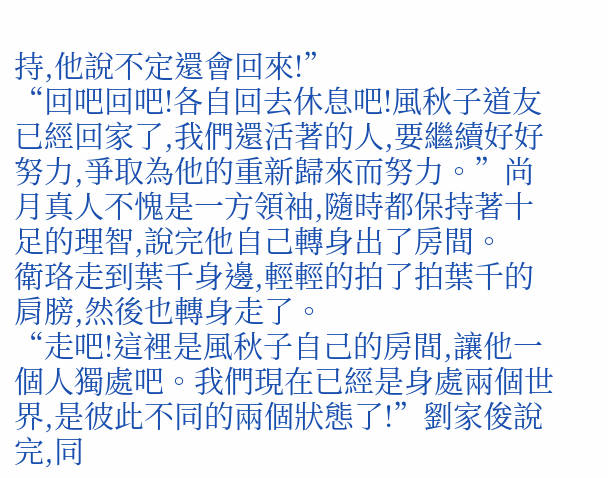持,他說不定還會回來!”
“回吧回吧!各自回去休息吧!風秋子道友已經回家了,我們還活著的人,要繼續好好努力,爭取為他的重新歸來而努力。”尚月真人不愧是一方領袖,隨時都保持著十足的理智,說完他自己轉身出了房間。
衛珞走到葉千身邊,輕輕的拍了拍葉千的肩膀,然後也轉身走了。
“走吧!這裡是風秋子自己的房間,讓他一個人獨處吧。我們現在已經是身處兩個世界,是彼此不同的兩個狀態了!”劉家俊說完,同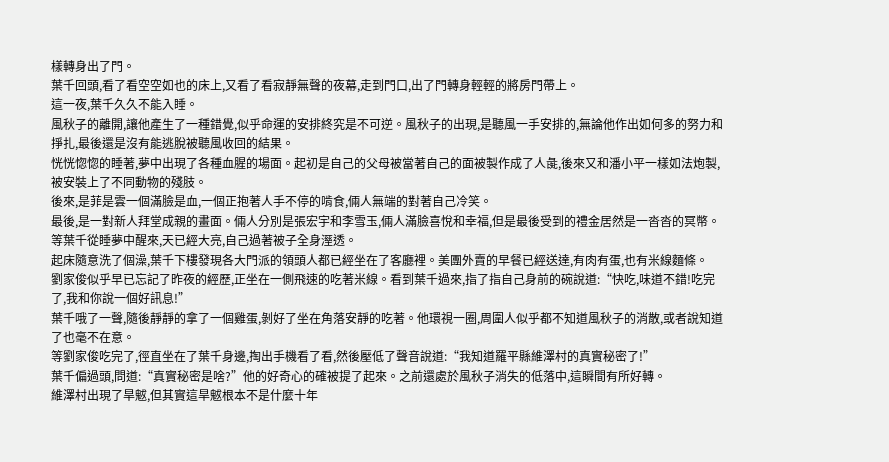樣轉身出了門。
葉千回頭,看了看空空如也的床上,又看了看寂靜無聲的夜幕,走到門口,出了門轉身輕輕的將房門帶上。
這一夜,葉千久久不能入睡。
風秋子的離開,讓他產生了一種錯覺,似乎命運的安排終究是不可逆。風秋子的出現,是聽風一手安排的,無論他作出如何多的努力和掙扎,最後還是沒有能逃脫被聽風收回的結果。
恍恍惚惚的睡著,夢中出現了各種血腥的場面。起初是自己的父母被當著自己的面被製作成了人彘,後來又和潘小平一樣如法炮製,被安裝上了不同動物的殘肢。
後來,是菲是雲一個滿臉是血,一個正抱著人手不停的啃食,倆人無端的對著自己冷笑。
最後,是一對新人拜堂成親的畫面。倆人分別是張宏宇和李雪玉,倆人滿臉喜悅和幸福,但是最後受到的禮金居然是一沓沓的冥幣。
等葉千從睡夢中醒來,天已經大亮,自己過著被子全身溼透。
起床隨意洗了個澡,葉千下樓發現各大門派的領頭人都已經坐在了客廳裡。美團外賣的早餐已經送達,有肉有蛋,也有米線麵條。
劉家俊似乎早已忘記了昨夜的經歷,正坐在一側飛速的吃著米線。看到葉千過來,指了指自己身前的碗說道:“快吃,味道不錯!吃完了,我和你說一個好訊息!”
葉千哦了一聲,隨後靜靜的拿了一個雞蛋,剝好了坐在角落安靜的吃著。他環視一圈,周圍人似乎都不知道風秋子的消散,或者說知道了也毫不在意。
等劉家俊吃完了,徑直坐在了葉千身邊,掏出手機看了看,然後壓低了聲音說道:“我知道羅平縣維澤村的真實秘密了!”
葉千偏過頭,問道:“真實秘密是啥?”他的好奇心的確被提了起來。之前還處於風秋子消失的低落中,這瞬間有所好轉。
維澤村出現了旱魃,但其實這旱魃根本不是什麼十年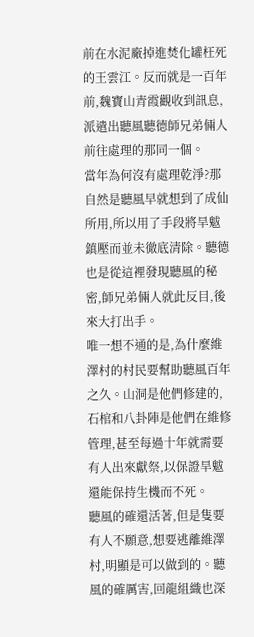前在水泥廠掉進焚化罐枉死的王雲江。反而就是一百年前,魏寶山青霞觀收到訊息,派遣出聽風聽德師兄弟倆人前往處理的那同一個。
當年為何沒有處理乾淨?那自然是聽風早就想到了成仙所用,所以用了手段將旱魃鎮壓而並未徹底清除。聽德也是從這裡發現聽風的秘密,師兄弟倆人就此反目,後來大打出手。
唯一想不通的是,為什麼維澤村的村民要幫助聽風百年之久。山洞是他們修建的,石棺和八卦陣是他們在維修管理,甚至每過十年就需要有人出來獻祭,以保證旱魃還能保持生機而不死。
聽風的確還活著,但是隻要有人不願意,想要逃離維澤村,明顯是可以做到的。聽風的確厲害,回龍組織也深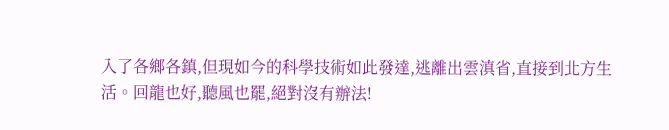入了各鄉各鎮,但現如今的科學技術如此發達,逃離出雲滇省,直接到北方生活。回龍也好,聽風也罷,絕對沒有辦法!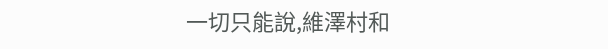一切只能說,維澤村和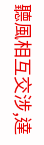聽風相互交涉,達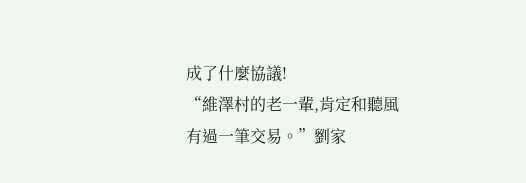成了什麼協議!
“維澤村的老一輩,肯定和聽風有過一筆交易。”劉家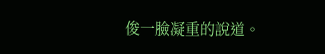俊一臉凝重的說道。